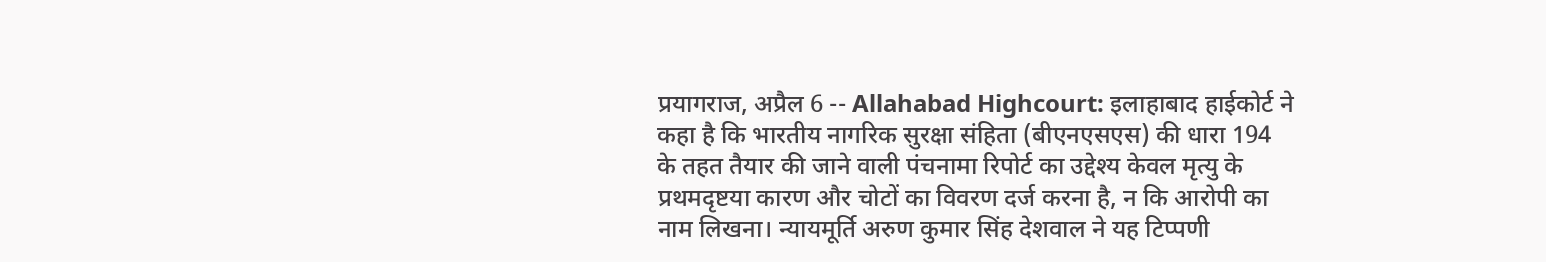प्रयागराज, अप्रैल 6 -- Allahabad Highcourt: इलाहाबाद हाईकोर्ट ने कहा है कि भारतीय नागरिक सुरक्षा संहिता (बीएनएसएस) की धारा 194 के तहत तैयार की जाने वाली पंचनामा रिपोर्ट का उद्देश्य केवल मृत्यु के प्रथमदृष्टया कारण और चोटों का विवरण दर्ज करना है, न कि आरोपी का नाम लिखना। न्यायमूर्ति अरुण कुमार सिंह देशवाल ने यह टिप्पणी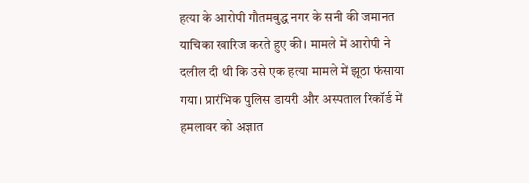हत्या के आरोपी गौतमबुद्ध नगर के सनी की जमानत याचिका खारिज करते हुए की। मामले में आरोपी ने दलील दी थी कि उसे एक हत्या मामले में झूठा फंसाया गया। प्रारंभिक पुलिस डायरी और अस्पताल रिकॉर्ड में हमलावर को अज्ञात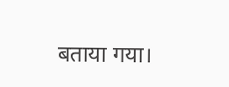बताया गया।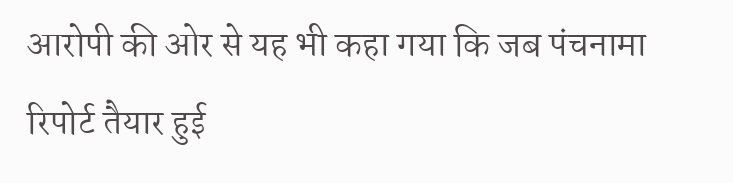आरोपी की ओर से यह भी कहा गया कि जब पंचनामा रिपोर्ट तैयार हुई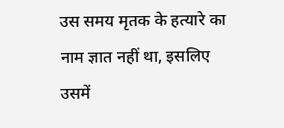उस समय मृतक के हत्यारे का नाम ज्ञात नहीं था, इसलिए उसमें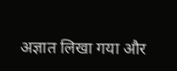अज्ञात लिखा गया और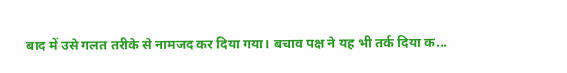बाद में उसे गलत तरीके से नामजद कर दिया गया। बचाव पक्ष ने यह भी तर्क दिया क...